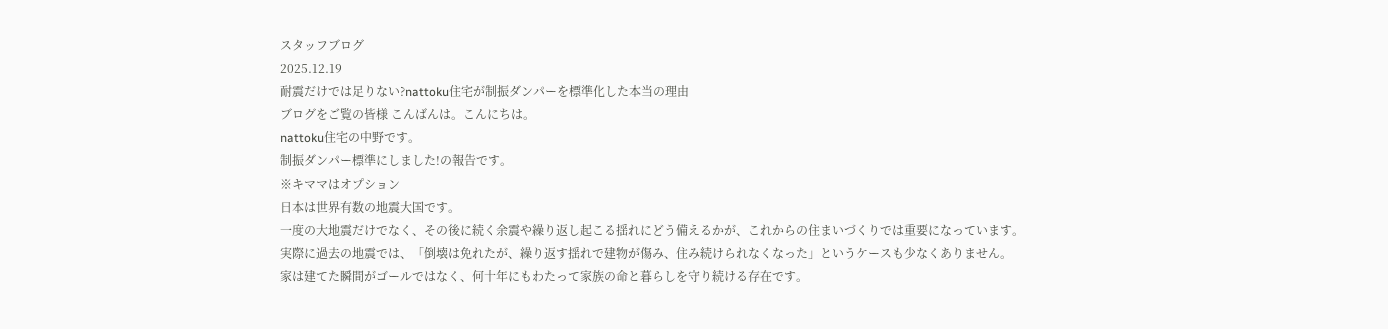スタッフブログ
2025.12.19
耐震だけでは足りない?nattoku住宅が制振ダンパーを標準化した本当の理由
ブログをご覧の皆様 こんばんは。こんにちは。
nattoku住宅の中野です。
制振ダンパー標準にしました!の報告です。
※キママはオプション
日本は世界有数の地震大国です。
一度の大地震だけでなく、その後に続く余震や繰り返し起こる揺れにどう備えるかが、これからの住まいづくりでは重要になっています。
実際に過去の地震では、「倒壊は免れたが、繰り返す揺れで建物が傷み、住み続けられなくなった」というケースも少なくありません。
家は建てた瞬間がゴールではなく、何十年にもわたって家族の命と暮らしを守り続ける存在です。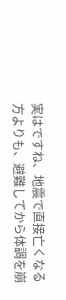実はですね、地震で直接亡くなる方よりも、避難してから体調を崩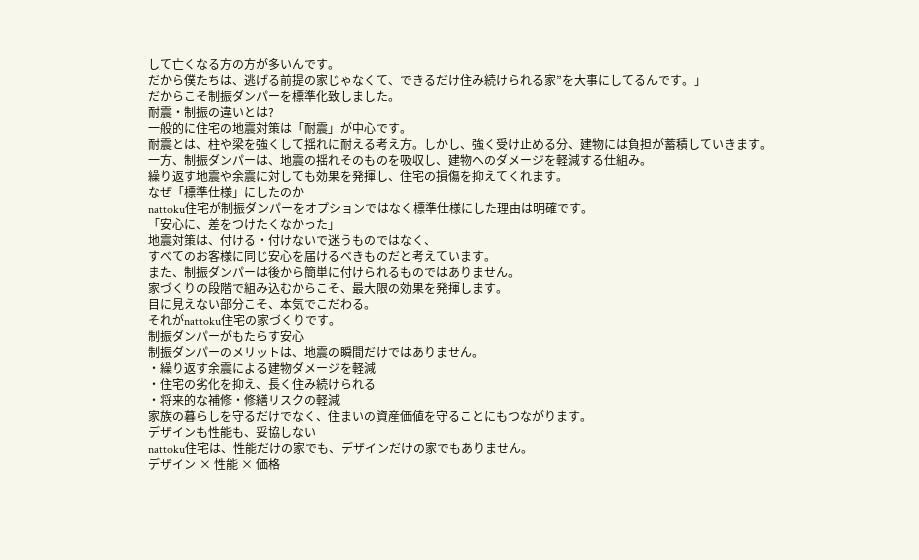して亡くなる方の方が多いんです。
だから僕たちは、逃げる前提の家じゃなくて、できるだけ住み続けられる家”を大事にしてるんです。」
だからこそ制振ダンパーを標準化致しました。
耐震・制振の違いとは?
一般的に住宅の地震対策は「耐震」が中心です。
耐震とは、柱や梁を強くして揺れに耐える考え方。しかし、強く受け止める分、建物には負担が蓄積していきます。
一方、制振ダンパーは、地震の揺れそのものを吸収し、建物へのダメージを軽減する仕組み。
繰り返す地震や余震に対しても効果を発揮し、住宅の損傷を抑えてくれます。
なぜ「標準仕様」にしたのか
nattoku住宅が制振ダンパーをオプションではなく標準仕様にした理由は明確です。
「安心に、差をつけたくなかった」
地震対策は、付ける・付けないで迷うものではなく、
すべてのお客様に同じ安心を届けるべきものだと考えています。
また、制振ダンパーは後から簡単に付けられるものではありません。
家づくりの段階で組み込むからこそ、最大限の効果を発揮します。
目に見えない部分こそ、本気でこだわる。
それがnattoku住宅の家づくりです。
制振ダンパーがもたらす安心
制振ダンパーのメリットは、地震の瞬間だけではありません。
・繰り返す余震による建物ダメージを軽減
・住宅の劣化を抑え、長く住み続けられる
・将来的な補修・修繕リスクの軽減
家族の暮らしを守るだけでなく、住まいの資産価値を守ることにもつながります。
デザインも性能も、妥協しない
nattoku住宅は、性能だけの家でも、デザインだけの家でもありません。
デザイン × 性能 × 価格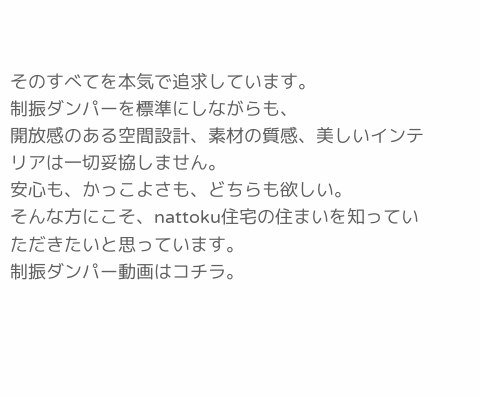そのすべてを本気で追求しています。
制振ダンパーを標準にしながらも、
開放感のある空間設計、素材の質感、美しいインテリアは一切妥協しません。
安心も、かっこよさも、どちらも欲しい。
そんな方にこそ、nattoku住宅の住まいを知っていただきたいと思っています。
制振ダンパー動画はコチラ。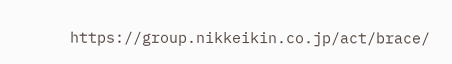https://group.nikkeikin.co.jp/act/brace/